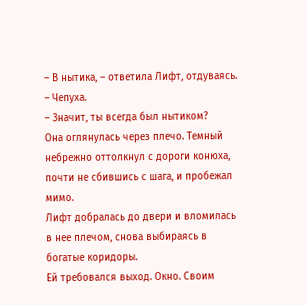– В нытика, – ответила Лифт, отдуваясь.
– Чепуха.
– Значит, ты всегда был нытиком?
Она оглянулась через плечо. Темный небрежно оттолкнул с дороги конюха, почти не сбившись с шага, и пробежал мимо.
Лифт добралась до двери и вломилась в нее плечом, снова выбираясь в богатые коридоры.
Ей требовался выход. Окно. Своим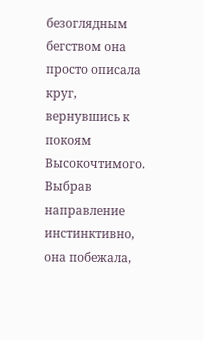безоглядным бегством она просто описала круг, вернувшись к покоям Высокочтимого. Выбрав направление инстинктивно, она побежала,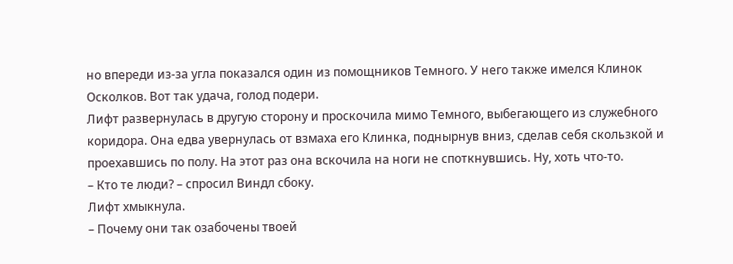но впереди из-за угла показался один из помощников Темного. У него также имелся Клинок Осколков. Вот так удача, голод подери.
Лифт развернулась в другую сторону и проскочила мимо Темного, выбегающего из служебного коридора. Она едва увернулась от взмаха его Клинка, поднырнув вниз, сделав себя скользкой и проехавшись по полу. На этот раз она вскочила на ноги не споткнувшись. Ну, хоть что-то.
– Кто те люди? – спросил Виндл сбоку.
Лифт хмыкнула.
– Почему они так озабочены твоей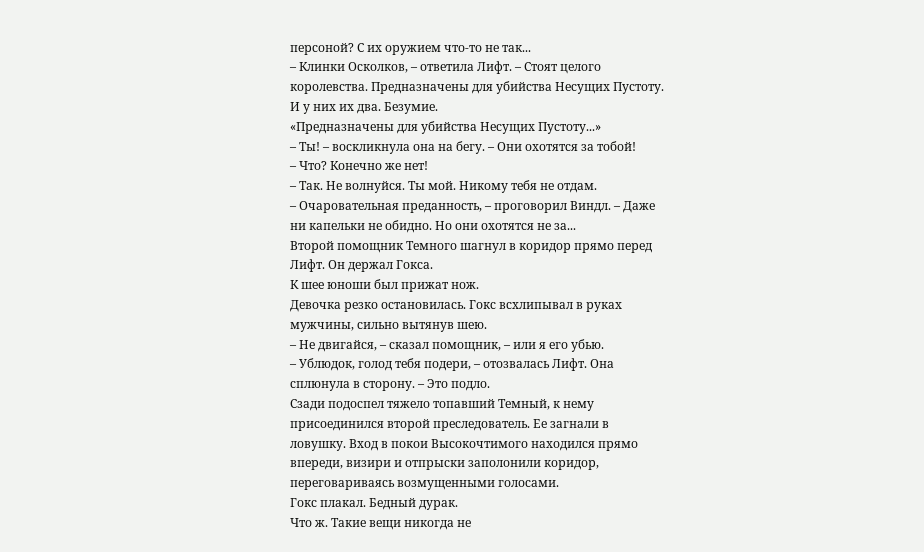персоной? С их оружием что-то не так...
– Клинки Осколков, – ответила Лифт. – Стоят целого королевства. Предназначены для убийства Несущих Пустоту. И у них их два. Безумие.
«Предназначены для убийства Несущих Пустоту...»
– Ты! – воскликнула она на бегу. – Они охотятся за тобой!
– Что? Конечно же нет!
– Так. Не волнуйся. Ты мой. Никому тебя не отдам.
– Очаровательная преданность, – проговорил Виндл. – Даже ни капельки не обидно. Но они охотятся не за...
Второй помощник Темного шагнул в коридор прямо перед Лифт. Он держал Гокса.
К шее юноши был прижат нож.
Девочка резко остановилась. Гокс всхлипывал в руках мужчины, сильно вытянув шею.
– Не двигайся, – сказал помощник, – или я его убью.
– Ублюдок, голод тебя подери, – отозвалась Лифт. Она сплюнула в сторону. – Это подло.
Сзади подоспел тяжело топавший Темный, к нему присоединился второй преследователь. Ее загнали в ловушку. Вход в покои Высокочтимого находился прямо впереди, визири и отпрыски заполонили коридор, переговариваясь возмущенными голосами.
Гокс плакал. Бедный дурак.
Что ж. Такие вещи никогда не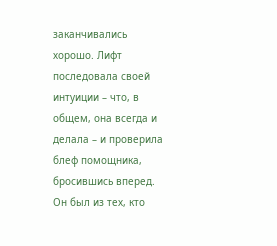заканчивались хорошо. Лифт последовала своей интуиции – что, в общем, она всегда и делала – и проверила блеф помощника, бросившись вперед. Он был из тех, кто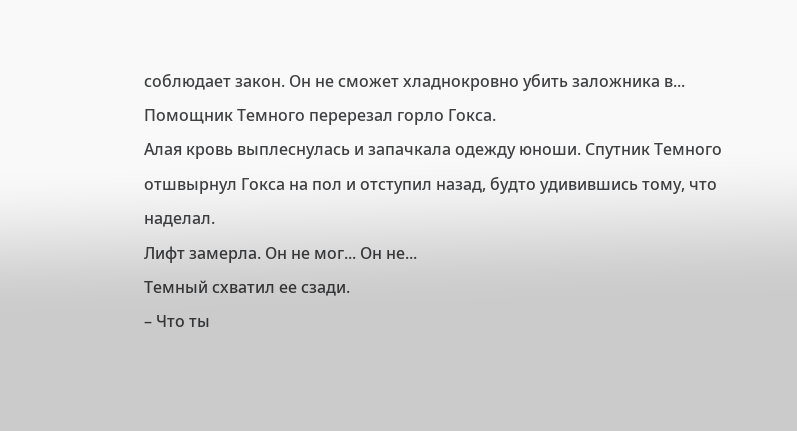соблюдает закон. Он не сможет хладнокровно убить заложника в...
Помощник Темного перерезал горло Гокса.
Алая кровь выплеснулась и запачкала одежду юноши. Спутник Темного отшвырнул Гокса на пол и отступил назад, будто удивившись тому, что наделал.
Лифт замерла. Он не мог... Он не...
Темный схватил ее сзади.
– Что ты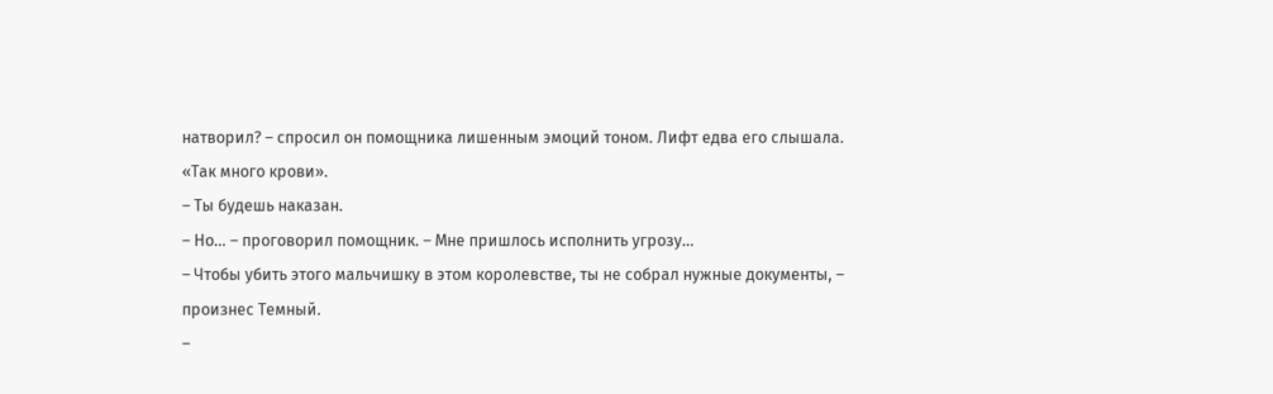натворил? – спросил он помощника лишенным эмоций тоном. Лифт едва его слышала.
«Так много крови».
– Ты будешь наказан.
– Но... – проговорил помощник. – Мне пришлось исполнить угрозу...
– Чтобы убить этого мальчишку в этом королевстве, ты не собрал нужные документы, – произнес Темный.
–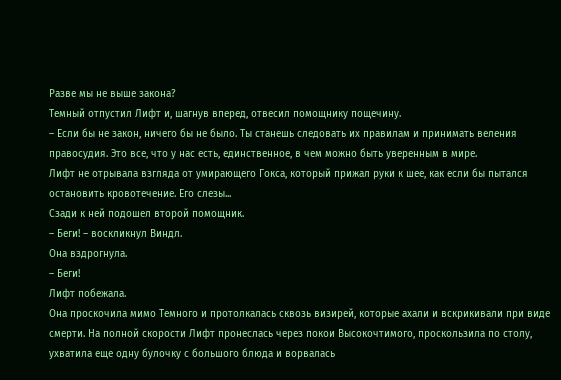Разве мы не выше закона?
Темный отпустил Лифт и, шагнув вперед, отвесил помощнику пощечину.
– Если бы не закон, ничего бы не было. Ты станешь следовать их правилам и принимать веления правосудия. Это все, что у нас есть, единственное, в чем можно быть уверенным в мире.
Лифт не отрывала взгляда от умирающего Гокса, который прижал руки к шее, как если бы пытался остановить кровотечение. Его слезы...
Сзади к ней подошел второй помощник.
– Беги! – воскликнул Виндл.
Она вздрогнула.
– Беги!
Лифт побежала.
Она проскочила мимо Темного и протолкалась сквозь визирей, которые ахали и вскрикивали при виде смерти. На полной скорости Лифт пронеслась через покои Высокочтимого, проскользила по столу, ухватила еще одну булочку с большого блюда и ворвалась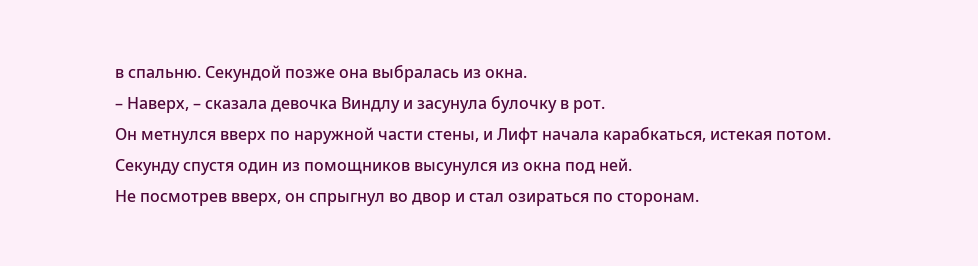в спальню. Секундой позже она выбралась из окна.
– Наверх, – сказала девочка Виндлу и засунула булочку в рот.
Он метнулся вверх по наружной части стены, и Лифт начала карабкаться, истекая потом. Секунду спустя один из помощников высунулся из окна под ней.
Не посмотрев вверх, он спрыгнул во двор и стал озираться по сторонам.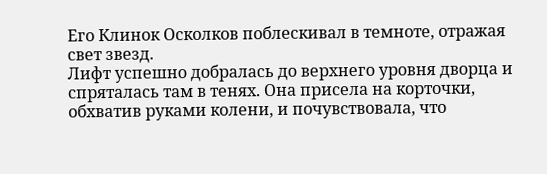Его Клинок Осколков поблескивал в темноте, отражая свет звезд.
Лифт успешно добралась до верхнего уровня дворца и спряталась там в тенях. Она присела на корточки, обхватив руками колени, и почувствовала, что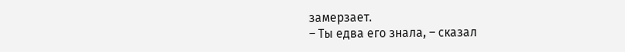замерзает.
– Ты едва его знала, – сказал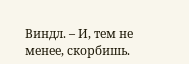Виндл. – И, тем не менее, скорбишь.